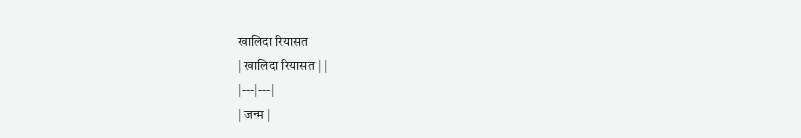खालिदा रियासत
| खालिदा रियासत | |
|---|---|
| जन्म |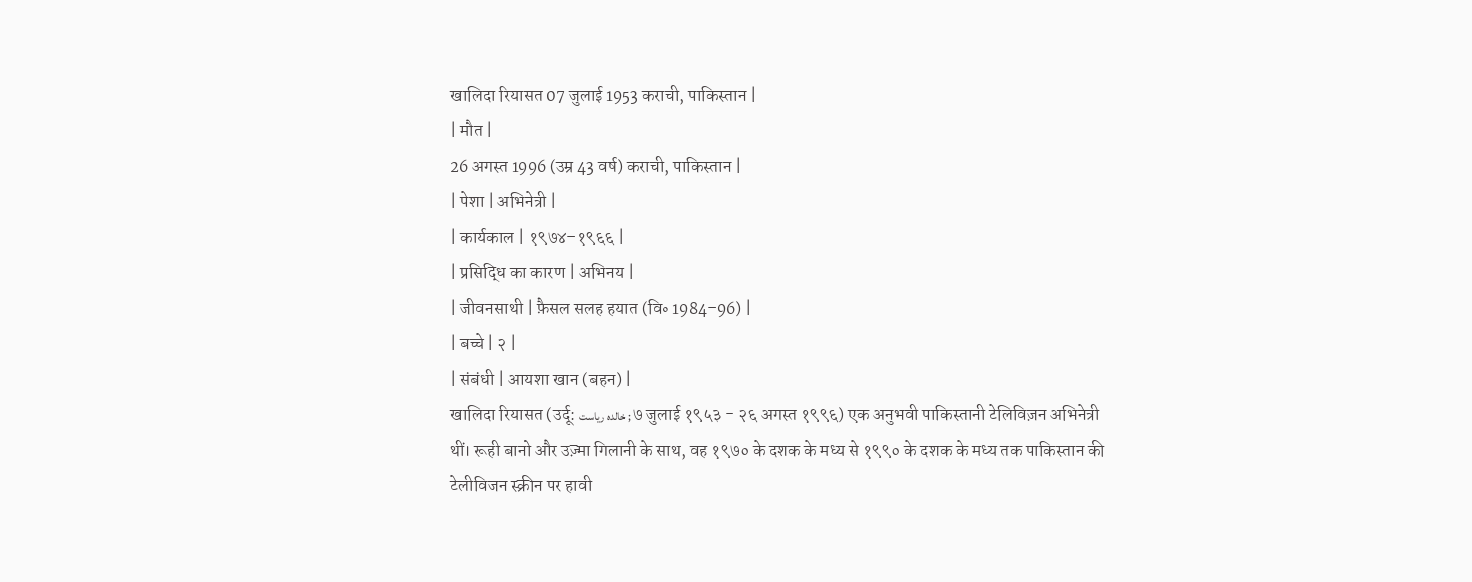खालिदा रियासत 07 जुलाई 1953 कराची, पाकिस्तान |
| मौत |
26 अगस्त 1996 (उम्र 43 वर्ष) कराची, पाकिस्तान |
| पेशा | अभिनेत्री |
| कार्यकाल | १९७४–१९६६ |
| प्रसिद्धि का कारण | अभिनय |
| जीवनसाथी | फ़ैसल सलह हयात (वि॰ 1984–96) |
| बच्चे | २ |
| संबंधी | आयशा खान (बहन) |
खालिदा रियासत (उर्दू: خالدہ ریاست ; ७ जुलाई १९५३ - २६ अगस्त १९९६) एक अनुभवी पाकिस्तानी टेलिविज़न अभिनेत्री थीं। रूही बानो और उज़्मा गिलानी के साथ, वह १९७० के दशक के मध्य से १९९० के दशक के मध्य तक पाकिस्तान की टेलीविजन स्क्रीन पर हावी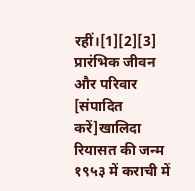रहीं।[1][2][3]
प्रारंभिक जीवन और परिवार
[संपादित करें]खालिदा रियासत की जन्म १९५३ में कराची में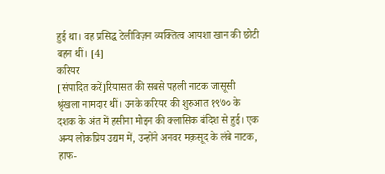हुई था। वह प्रसिद्ध टेलीविज़न व्यक्तित्व आयशा खान की छोटी बहन थीं। [4]
करियर
[संपादित करें]रियासत की सबसे पहली नाटक जासूसी श्रृंखला नामदार थीं। उनके करियर की शुरुआत १९७० के दशक के अंत में हसीना मोइन की क्लासिक बंदिश से हुई। एक अन्य लोकप्रिय उद्यम में, उन्होंने अनवर मक़सूद के लंबे नाटक, हाफ-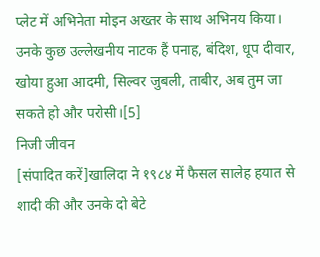प्लेट में अभिनेता मोइन अख्तर के साथ अभिनय किया। उनके कुछ उल्लेखनीय नाटक हैं पनाह, बंदिश, धूप दीवार, खोया हुआ आदमी, सिल्वर जुबली, ताबीर, अब तुम जा सकते हो और परोसी।[5]
निजी जीवन
[संपादित करें]खालिदा ने १९८४ में फैसल सालेह हयात से शादी की और उनके दो बेटे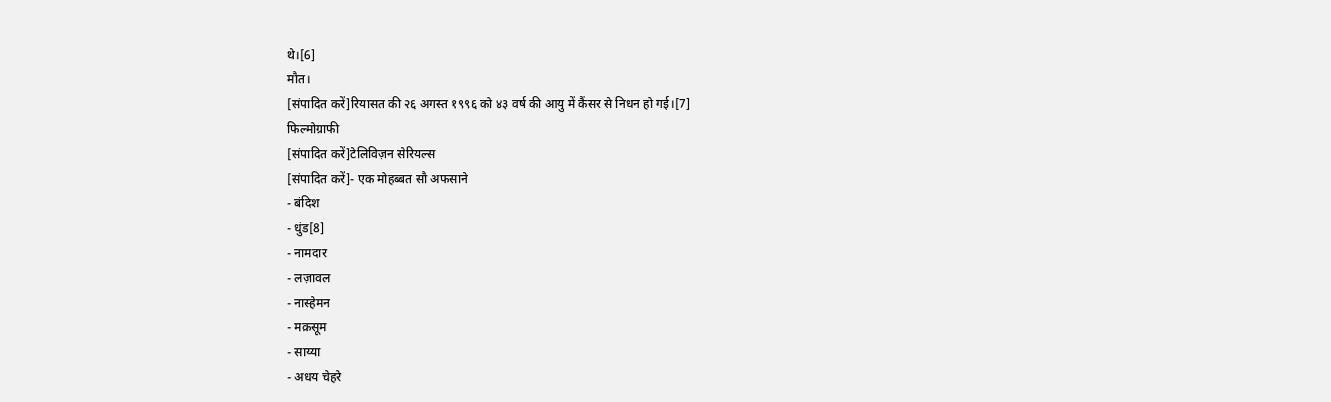थे।[6]
मौत।
[संपादित करें]रियासत की २६ अगस्त १९९६ को ४३ वर्ष की आयु में कैंसर से निधन हो गई।[7]
फिल्मोग्राफी
[संपादित करें]टेलिविज़न सेरियल्स
[संपादित करें]- एक मोहब्बत सौ अफसाने
- बंदिश
- धुंड[8]
- नामदार
- लज़ावल
- नास्हेमन
- मक़सूम
- साय्या
- अधय चेहरे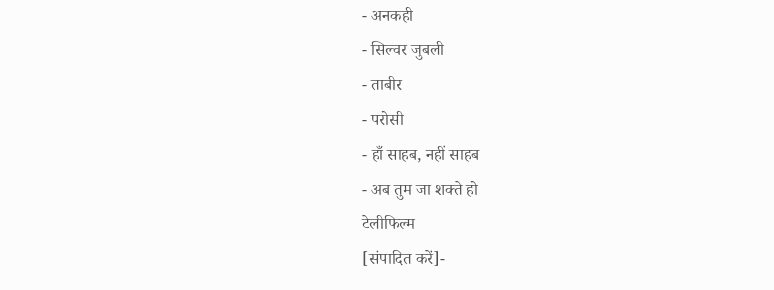- अनकही
- सिल्वर जुबली
- ताबीर
- परोसी
- हाँ साहब, नहीं साहब
- अब तुम जा शक्ते हो
टेलीफिल्म
[संपादित करें]-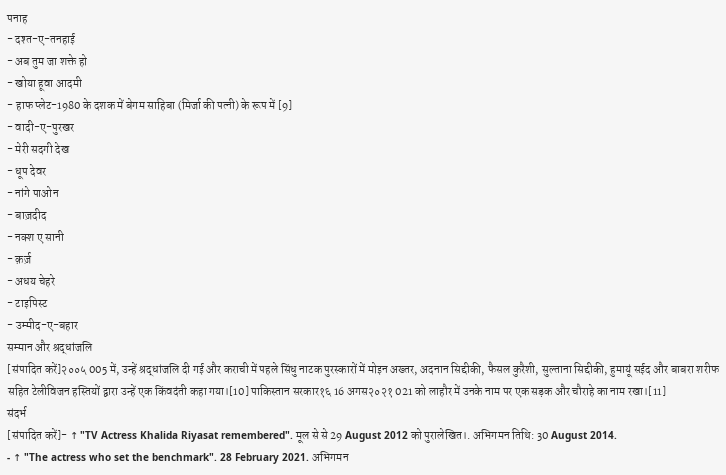पनाह
- दश्त-ए-तनहाई
- अब तुम जा शक्ते हो
- खोया हूवा आदमी
- हाफ प्लेट-1980 के दशक में बेगम साहिबा (मिर्जा की पत्नी) के रूप में [9]
- वादी-ए-पुरखर
- मेरी सदगी देख
- धूप देवर
- नांगे पाओन
- बाज़दीद
- नक्श ए सानी
- क़र्ज़
- अधय चेहरे
- टाइपिस्ट
- उम्मीद-ए-बहार
सम्मान और श्रद्धांजलि
[संपादित करें]२००५ 005 में, उन्हें श्रद्धांजलि दी गई और कराची में पहले सिंधु नाटक पुरस्कारों में मोइन अख्तर, अदनान सिद्दीकी, फैसल कुरैशी, सुल्ताना सिद्दीकी, हुमायूं सईद और बाबरा शरीफ सहित टेलीविजन हस्तियों द्वारा उन्हें एक किंवदंती कहा गया।[10] पाकिस्तान सरकार१६ 16 अगस२०२१ 021 को लाहौर में उनके नाम पर एक सड़क और चौराहे का नाम रखा।[11]
संदर्भ
[संपादित करें]- ↑ "TV Actress Khalida Riyasat remembered". मूल से से 29 August 2012 को पुरालेखित।. अभिगमन तिथि: 30 August 2014.
- ↑ "The actress who set the benchmark". 28 February 2021. अभिगमन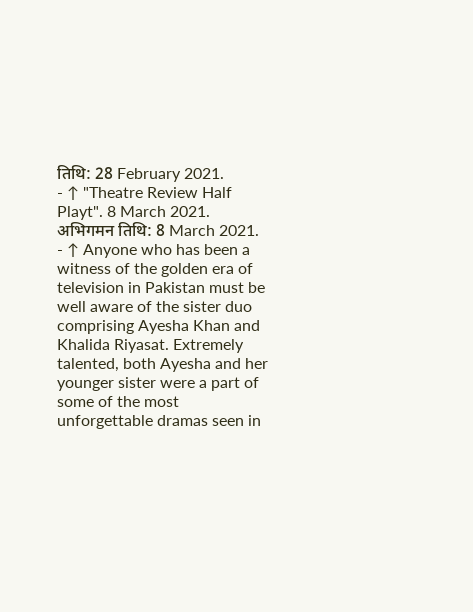तिथि: 28 February 2021.
- ↑ "Theatre Review Half Playt". 8 March 2021. अभिगमन तिथि: 8 March 2021.
- ↑ Anyone who has been a witness of the golden era of television in Pakistan must be well aware of the sister duo comprising Ayesha Khan and Khalida Riyasat. Extremely talented, both Ayesha and her younger sister were a part of some of the most unforgettable dramas seen in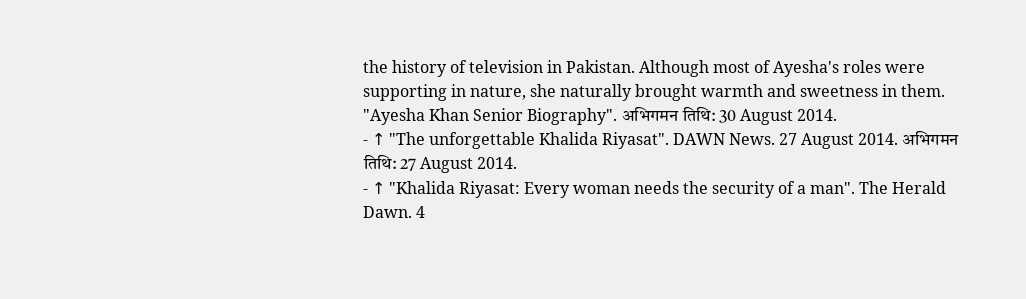the history of television in Pakistan. Although most of Ayesha's roles were supporting in nature, she naturally brought warmth and sweetness in them. "Ayesha Khan Senior Biography". अभिगमन तिथि: 30 August 2014.
- ↑ "The unforgettable Khalida Riyasat". DAWN News. 27 August 2014. अभिगमन तिथि: 27 August 2014.
- ↑ "Khalida Riyasat: Every woman needs the security of a man". The Herald Dawn. 4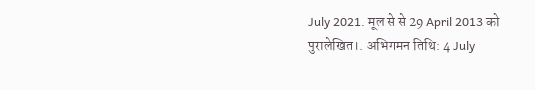July 2021. मूल से से 29 April 2013 को पुरालेखित।. अभिगमन तिथि: 4 July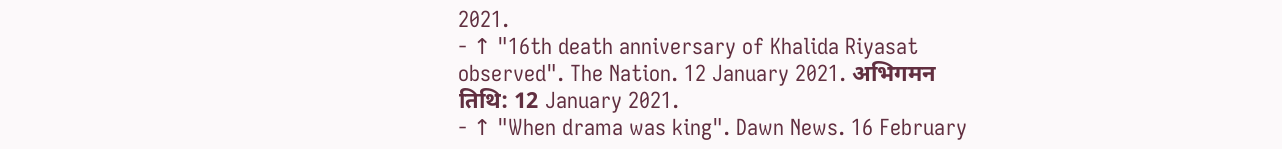2021.
- ↑ "16th death anniversary of Khalida Riyasat observed". The Nation. 12 January 2021. अभिगमन तिथि: 12 January 2021.
- ↑ "When drama was king". Dawn News. 16 February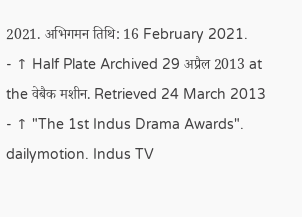2021. अभिगमन तिथि: 16 February 2021.
- ↑ Half Plate Archived 29 अप्रैल 2013 at the वेबैक मशीन. Retrieved 24 March 2013
- ↑ "The 1st Indus Drama Awards". dailymotion. Indus TV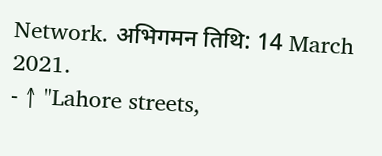Network. अभिगमन तिथि: 14 March 2021.
- ↑ "Lahore streets,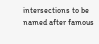intersections to be named after famous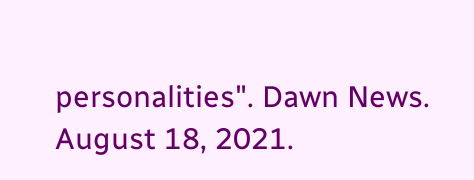personalities". Dawn News. August 18, 2021.